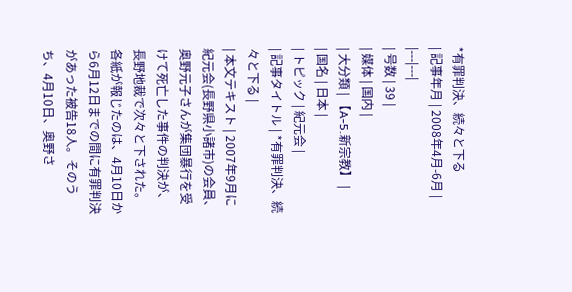*有罪判決、続々と下る
| 記事年月 | 2008年4月-6月 |
|---|---|
| 号数 | 39 |
| 媒体 | 国内 |
| 大分類 | 【A-5.新宗教】 |
| 国名 | 日本 |
| トピック | 紀元会 |
| 記事タイトル | *有罪判決、続々と下る |
| 本文テキスト | 2007年9月に紀元会(長野県小諸市)の会員、奥野元子さんが集団暴行を受けて死亡した事件の判決が、長野地裁で次々と下された。各紙が報じたのは、4月10日から6月12日までの間に有罪判決があった被告18人。そのうち、4月10日、奥野さ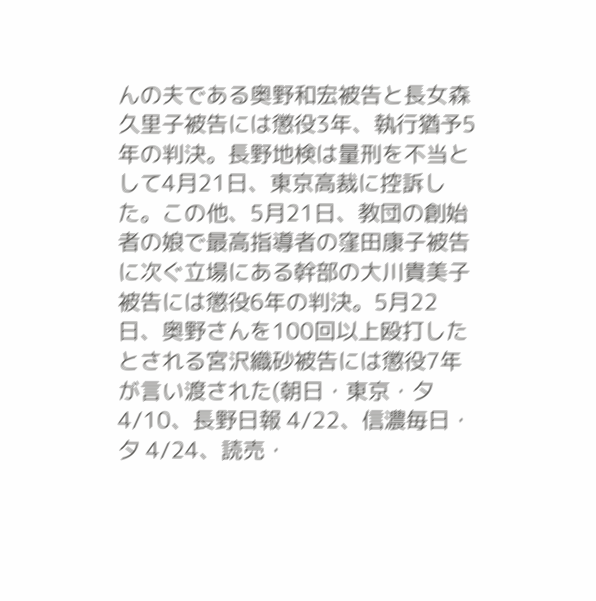んの夫である奥野和宏被告と長女森久里子被告には懲役3年、執行猶予5年の判決。長野地検は量刑を不当として4月21日、東京高裁に控訴した。この他、5月21日、教団の創始者の娘で最高指導者の窪田康子被告に次ぐ立場にある幹部の大川貴美子被告には懲役6年の判決。5月22日、奥野さんを100回以上殴打したとされる宮沢織砂被告には懲役7年が言い渡された(朝日・東京・夕 4/10、長野日報 4/22、信濃毎日・夕 4/24、読売・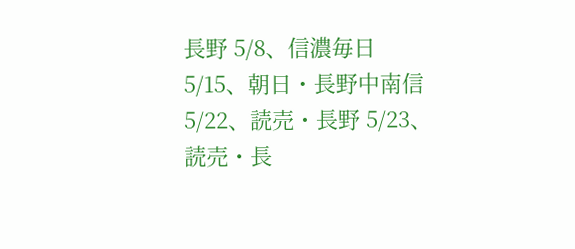長野 5/8、信濃毎日 5/15、朝日・長野中南信 5/22、読売・長野 5/23、読売・長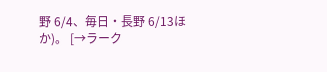野 6/4、毎日・長野 6/13ほか)。 [→ラーク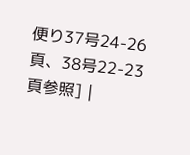便り37号24-26頁、38号22-23頁参照] |